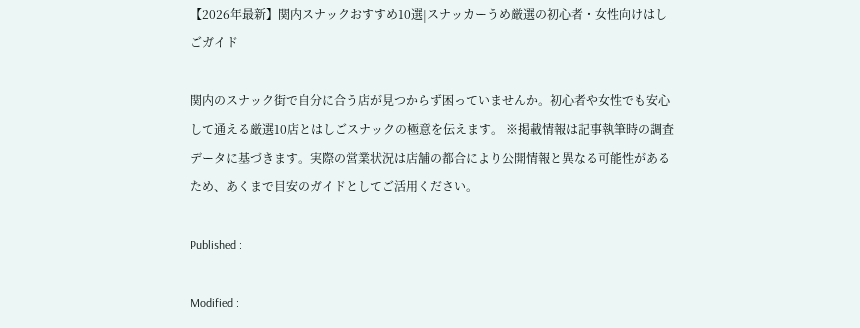【2026年最新】関内スナックおすすめ10選|スナッカーうめ厳選の初心者・女性向けはしごガイド

関内のスナック街で自分に合う店が見つからず困っていませんか。初心者や女性でも安心して通える厳選10店とはしごスナックの極意を伝えます。 ※掲載情報は記事執筆時の調査データに基づきます。実際の営業状況は店舗の都合により公開情報と異なる可能性があるため、あくまで目安のガイドとしてご活用ください。

Published :

Modified :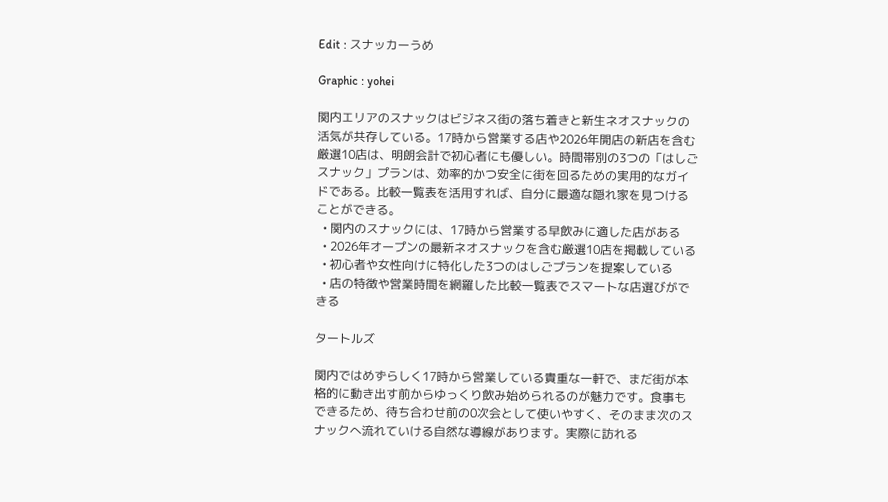Edit : スナッカーうめ

Graphic : yohei

関内エリアのスナックはビジネス街の落ち着きと新生ネオスナックの活気が共存している。17時から営業する店や2026年開店の新店を含む厳選10店は、明朗会計で初心者にも優しい。時間帯別の3つの「はしごスナック」プランは、効率的かつ安全に街を回るための実用的なガイドである。比較一覧表を活用すれば、自分に最適な隠れ家を見つけることができる。
  • 関内のスナックには、17時から営業する早飲みに適した店がある
  • 2026年オープンの最新ネオスナックを含む厳選10店を掲載している
  • 初心者や女性向けに特化した3つのはしごプランを提案している
  • 店の特徴や営業時間を網羅した比較一覧表でスマートな店選びができる

タートルズ

関内ではめずらしく17時から営業している貴重な一軒で、まだ街が本格的に動き出す前からゆっくり飲み始められるのが魅力です。食事もできるため、待ち合わせ前の0次会として使いやすく、そのまま次のスナックへ流れていける自然な導線があります。実際に訪れる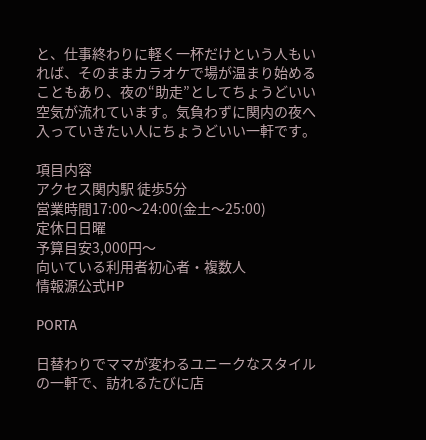と、仕事終わりに軽く一杯だけという人もいれば、そのままカラオケで場が温まり始めることもあり、夜の“助走”としてちょうどいい空気が流れています。気負わずに関内の夜へ入っていきたい人にちょうどいい一軒です。

項目内容
アクセス関内駅 徒歩5分
営業時間17:00〜24:00(金土〜25:00)
定休日日曜
予算目安3,000円〜
向いている利用者初心者・複数人
情報源公式HP

PORTA

日替わりでママが変わるユニークなスタイルの一軒で、訪れるたびに店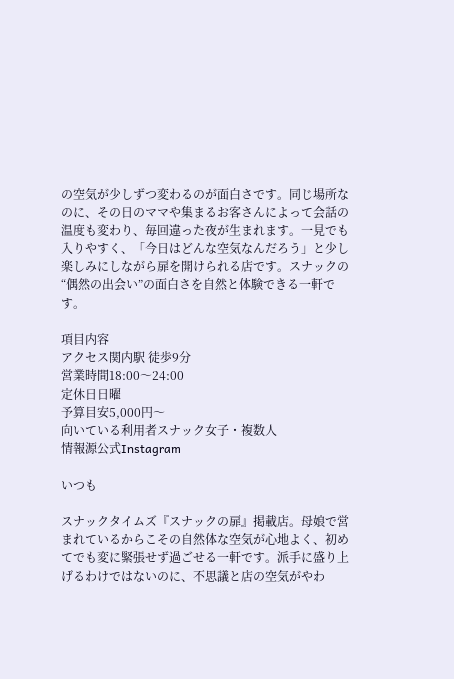の空気が少しずつ変わるのが面白さです。同じ場所なのに、その日のママや集まるお客さんによって会話の温度も変わり、毎回違った夜が生まれます。一見でも入りやすく、「今日はどんな空気なんだろう」と少し楽しみにしながら扉を開けられる店です。スナックの“偶然の出会い”の面白さを自然と体験できる一軒です。

項目内容
アクセス関内駅 徒歩9分
営業時間18:00〜24:00
定休日日曜
予算目安5,000円〜
向いている利用者スナック女子・複数人
情報源公式Instagram

いつも

スナックタイムズ『スナックの扉』掲載店。母娘で営まれているからこその自然体な空気が心地よく、初めてでも変に緊張せず過ごせる一軒です。派手に盛り上げるわけではないのに、不思議と店の空気がやわ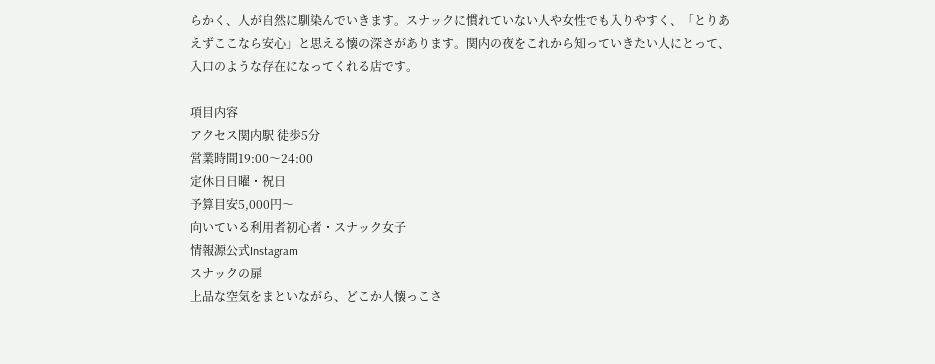らかく、人が自然に馴染んでいきます。スナックに慣れていない人や女性でも入りやすく、「とりあえずここなら安心」と思える懐の深さがあります。関内の夜をこれから知っていきたい人にとって、入口のような存在になってくれる店です。

項目内容
アクセス関内駅 徒歩5分
営業時間19:00〜24:00
定休日日曜・祝日
予算目安5,000円〜
向いている利用者初心者・スナック女子
情報源公式Instagram
スナックの扉
上品な空気をまといながら、どこか人懐っこさ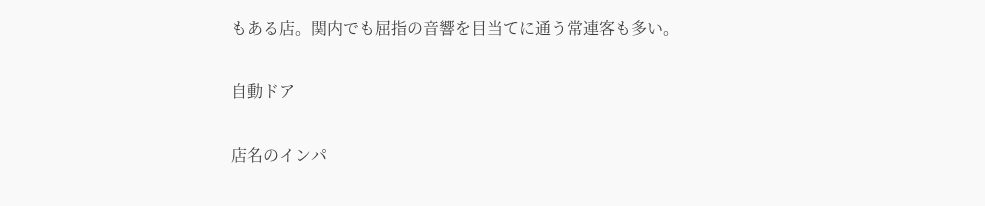もある店。関内でも屈指の音響を目当てに通う常連客も多い。

自動ドア

店名のインパ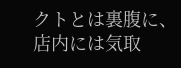クトとは裏腹に、店内には気取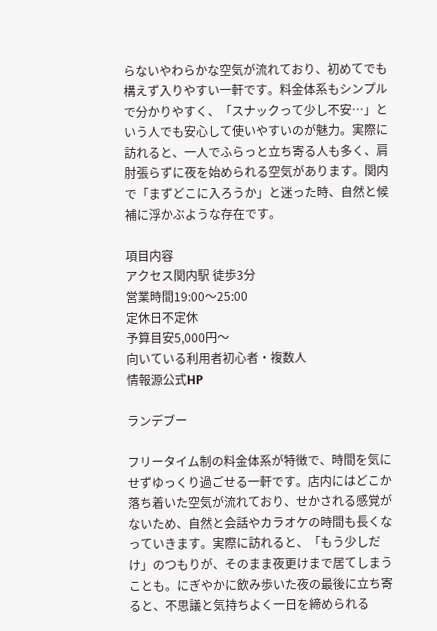らないやわらかな空気が流れており、初めてでも構えず入りやすい一軒です。料金体系もシンプルで分かりやすく、「スナックって少し不安…」という人でも安心して使いやすいのが魅力。実際に訪れると、一人でふらっと立ち寄る人も多く、肩肘張らずに夜を始められる空気があります。関内で「まずどこに入ろうか」と迷った時、自然と候補に浮かぶような存在です。

項目内容
アクセス関内駅 徒歩3分
営業時間19:00〜25:00
定休日不定休
予算目安5,000円〜
向いている利用者初心者・複数人
情報源公式HP

ランデブー

フリータイム制の料金体系が特徴で、時間を気にせずゆっくり過ごせる一軒です。店内にはどこか落ち着いた空気が流れており、せかされる感覚がないため、自然と会話やカラオケの時間も長くなっていきます。実際に訪れると、「もう少しだけ」のつもりが、そのまま夜更けまで居てしまうことも。にぎやかに飲み歩いた夜の最後に立ち寄ると、不思議と気持ちよく一日を締められる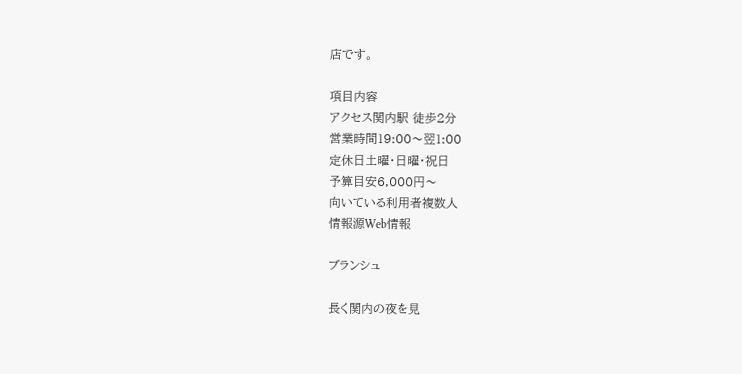店です。

項目内容
アクセス関内駅 徒歩2分
営業時間19:00〜翌1:00
定休日土曜・日曜・祝日
予算目安6,000円〜
向いている利用者複数人
情報源Web情報

ブランシュ

長く関内の夜を見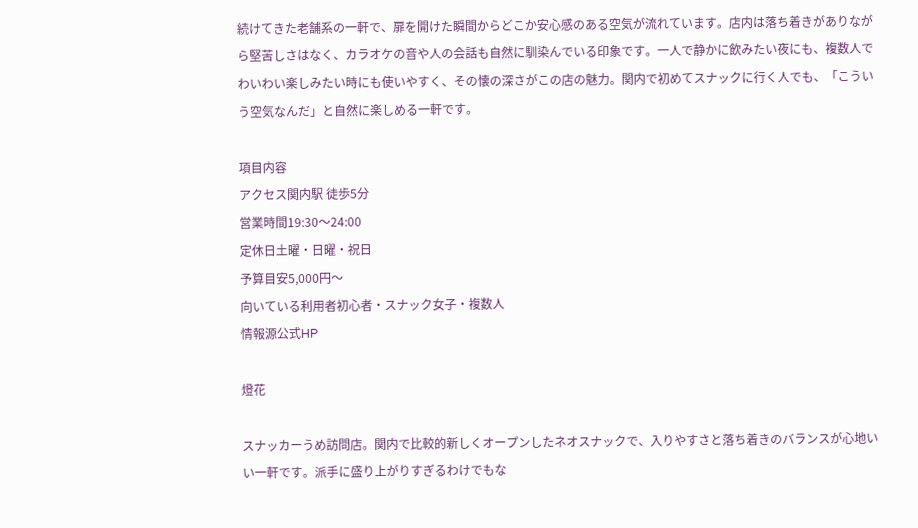続けてきた老舗系の一軒で、扉を開けた瞬間からどこか安心感のある空気が流れています。店内は落ち着きがありながら堅苦しさはなく、カラオケの音や人の会話も自然に馴染んでいる印象です。一人で静かに飲みたい夜にも、複数人でわいわい楽しみたい時にも使いやすく、その懐の深さがこの店の魅力。関内で初めてスナックに行く人でも、「こういう空気なんだ」と自然に楽しめる一軒です。

項目内容
アクセス関内駅 徒歩5分
営業時間19:30〜24:00
定休日土曜・日曜・祝日
予算目安5,000円〜
向いている利用者初心者・スナック女子・複数人
情報源公式HP

燈花

スナッカーうめ訪問店。関内で比較的新しくオープンしたネオスナックで、入りやすさと落ち着きのバランスが心地いい一軒です。派手に盛り上がりすぎるわけでもな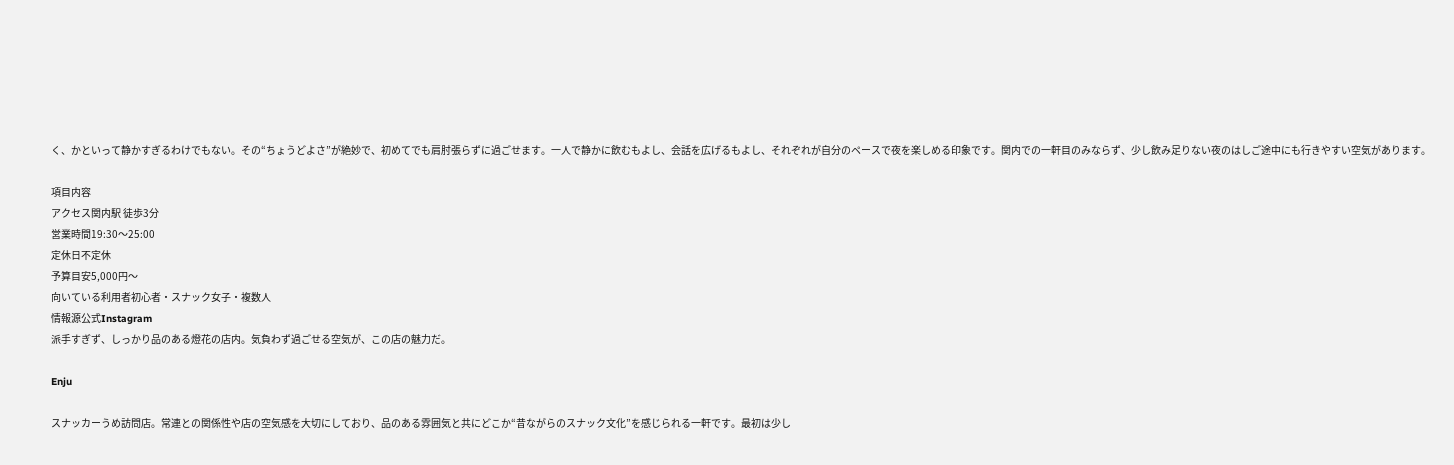く、かといって静かすぎるわけでもない。その“ちょうどよさ”が絶妙で、初めてでも肩肘張らずに過ごせます。一人で静かに飲むもよし、会話を広げるもよし、それぞれが自分のペースで夜を楽しめる印象です。関内での一軒目のみならず、少し飲み足りない夜のはしご途中にも行きやすい空気があります。

項目内容
アクセス関内駅 徒歩3分
営業時間19:30〜25:00
定休日不定休
予算目安5,000円〜
向いている利用者初心者・スナック女子・複数人
情報源公式Instagram
派手すぎず、しっかり品のある燈花の店内。気負わず過ごせる空気が、この店の魅力だ。

Enju

スナッカーうめ訪問店。常連との関係性や店の空気感を大切にしており、品のある雰囲気と共にどこか“昔ながらのスナック文化”を感じられる一軒です。最初は少し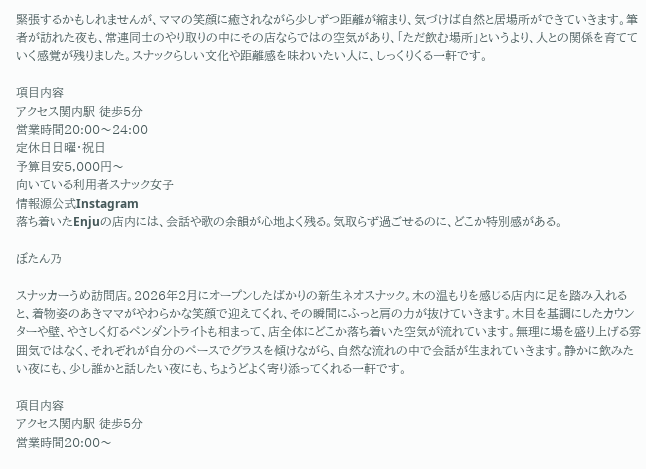緊張するかもしれませんが、ママの笑顔に癒されながら少しずつ距離が縮まり、気づけば自然と居場所ができていきます。筆者が訪れた夜も、常連同士のやり取りの中にその店ならではの空気があり、「ただ飲む場所」というより、人との関係を育てていく感覚が残りました。スナックらしい文化や距離感を味わいたい人に、しっくりくる一軒です。

項目内容
アクセス関内駅 徒歩5分
営業時間20:00〜24:00
定休日日曜・祝日
予算目安5,000円〜
向いている利用者スナック女子
情報源公式Instagram
落ち着いたEnjuの店内には、会話や歌の余韻が心地よく残る。気取らず過ごせるのに、どこか特別感がある。

ぼたん乃

スナッカーうめ訪問店。2026年2月にオープンしたばかりの新生ネオスナック。木の温もりを感じる店内に足を踏み入れると、着物姿のあきママがやわらかな笑顔で迎えてくれ、その瞬間にふっと肩の力が抜けていきます。木目を基調にしたカウンターや壁、やさしく灯るペンダントライトも相まって、店全体にどこか落ち着いた空気が流れています。無理に場を盛り上げる雰囲気ではなく、それぞれが自分のペースでグラスを傾けながら、自然な流れの中で会話が生まれていきます。静かに飲みたい夜にも、少し誰かと話したい夜にも、ちょうどよく寄り添ってくれる一軒です。

項目内容
アクセス関内駅 徒歩5分
営業時間20:00〜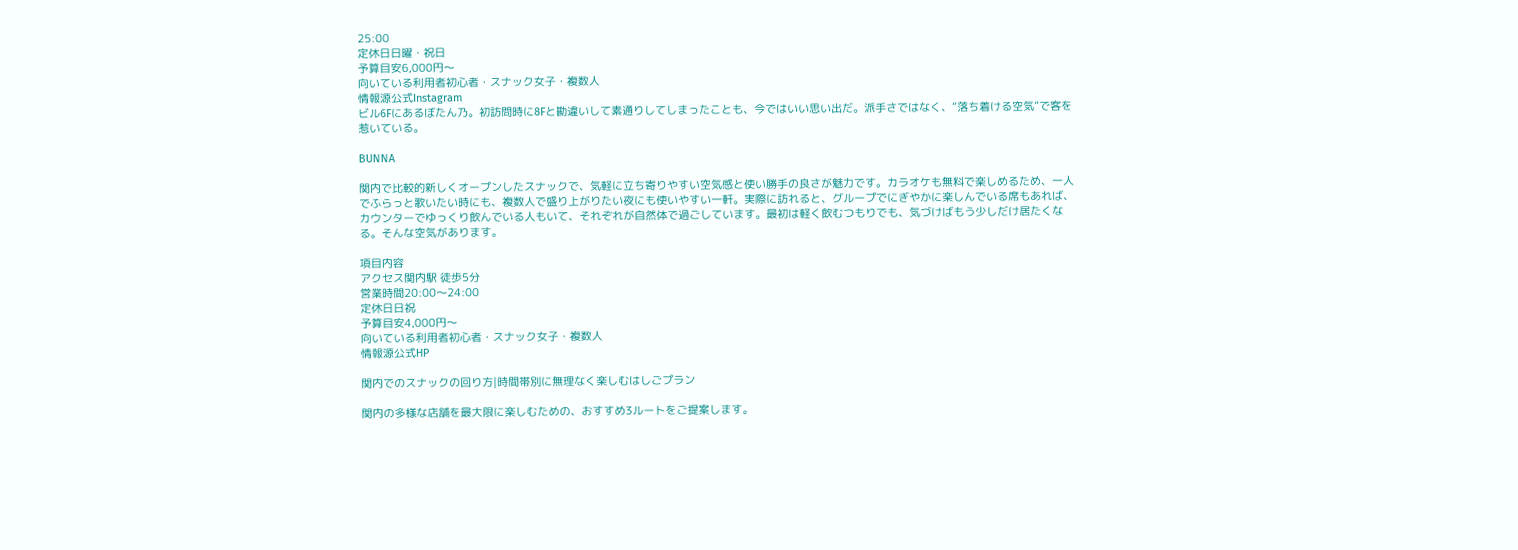25:00
定休日日曜・祝日
予算目安6,000円〜
向いている利用者初心者・スナック女子・複数人
情報源公式Instagram
ビル6Fにあるぼたん乃。初訪問時に8Fと勘違いして素通りしてしまったことも、今ではいい思い出だ。派手さではなく、“落ち着ける空気”で客を惹いている。

BUNNA

関内で比較的新しくオープンしたスナックで、気軽に立ち寄りやすい空気感と使い勝手の良さが魅力です。カラオケも無料で楽しめるため、一人でふらっと歌いたい時にも、複数人で盛り上がりたい夜にも使いやすい一軒。実際に訪れると、グループでにぎやかに楽しんでいる席もあれば、カウンターでゆっくり飲んでいる人もいて、それぞれが自然体で過ごしています。最初は軽く飲むつもりでも、気づけばもう少しだけ居たくなる。そんな空気があります。

項目内容
アクセス関内駅 徒歩5分
営業時間20:00〜24:00
定休日日祝
予算目安4,000円〜
向いている利用者初心者・スナック女子・複数人
情報源公式HP

関内でのスナックの回り方|時間帯別に無理なく楽しむはしごプラン

関内の多様な店舗を最大限に楽しむための、おすすめ3ルートをご提案します。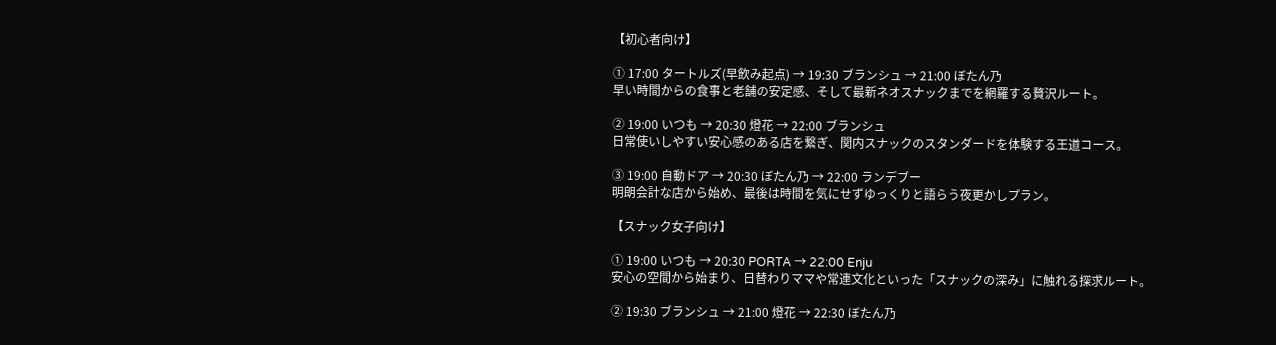【初心者向け】

① 17:00 タートルズ(早飲み起点) → 19:30 ブランシュ → 21:00 ぼたん乃
早い時間からの食事と老舗の安定感、そして最新ネオスナックまでを網羅する贅沢ルート。

② 19:00 いつも → 20:30 燈花 → 22:00 ブランシュ
日常使いしやすい安心感のある店を繋ぎ、関内スナックのスタンダードを体験する王道コース。

③ 19:00 自動ドア → 20:30 ぼたん乃 → 22:00 ランデブー
明朗会計な店から始め、最後は時間を気にせずゆっくりと語らう夜更かしプラン。

【スナック女子向け】

① 19:00 いつも → 20:30 PORTA → 22:00 Enju
安心の空間から始まり、日替わりママや常連文化といった「スナックの深み」に触れる探求ルート。

② 19:30 ブランシュ → 21:00 燈花 → 22:30 ぼたん乃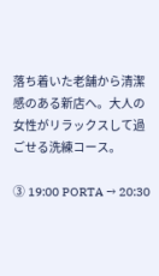落ち着いた老舗から清潔感のある新店へ。大人の女性がリラックスして過ごせる洗練コース。

③ 19:00 PORTA → 20:30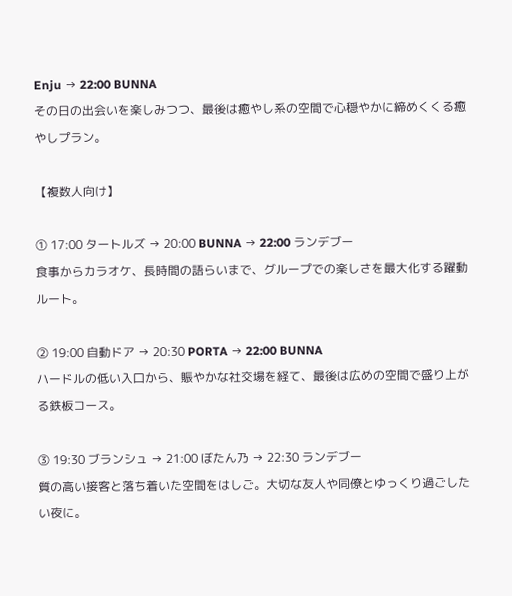Enju → 22:00 BUNNA
その日の出会いを楽しみつつ、最後は癒やし系の空間で心穏やかに締めくくる癒やしプラン。

【複数人向け】

① 17:00 タートルズ → 20:00 BUNNA → 22:00 ランデブー
食事からカラオケ、長時間の語らいまで、グループでの楽しさを最大化する躍動ルート。

② 19:00 自動ドア → 20:30 PORTA → 22:00 BUNNA
ハードルの低い入口から、賑やかな社交場を経て、最後は広めの空間で盛り上がる鉄板コース。

③ 19:30 ブランシュ → 21:00 ぼたん乃 → 22:30 ランデブー
質の高い接客と落ち着いた空間をはしご。大切な友人や同僚とゆっくり過ごしたい夜に。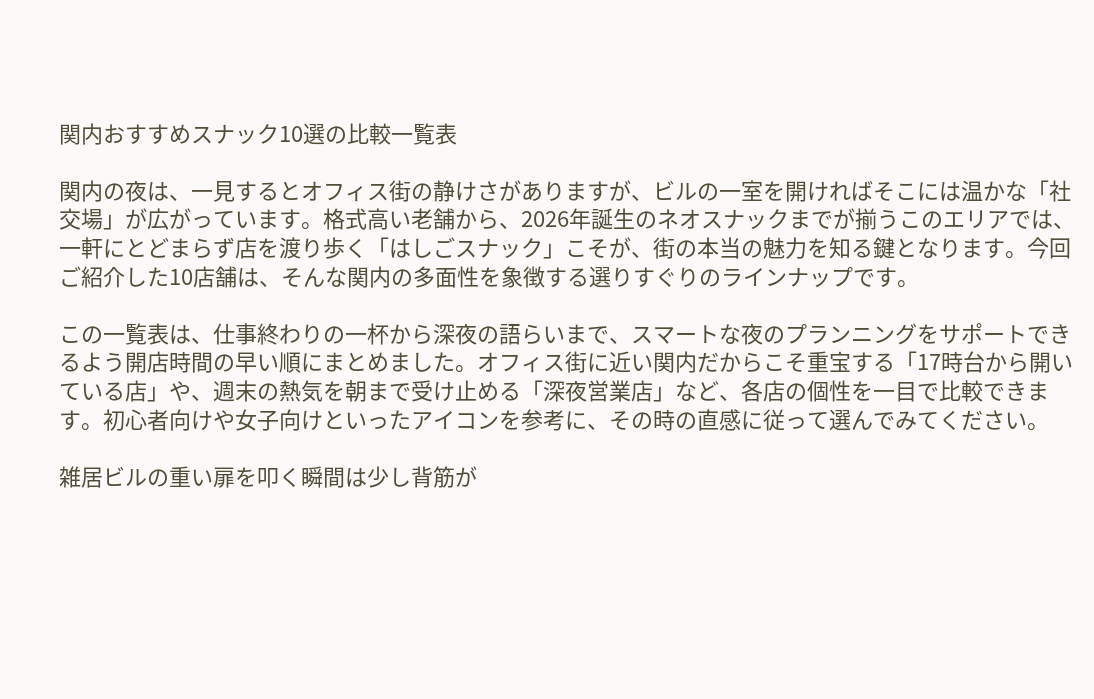関内おすすめスナック10選の比較一覧表

関内の夜は、一見するとオフィス街の静けさがありますが、ビルの一室を開ければそこには温かな「社交場」が広がっています。格式高い老舗から、2026年誕生のネオスナックまでが揃うこのエリアでは、一軒にとどまらず店を渡り歩く「はしごスナック」こそが、街の本当の魅力を知る鍵となります。今回ご紹介した10店舗は、そんな関内の多面性を象徴する選りすぐりのラインナップです。

この一覧表は、仕事終わりの一杯から深夜の語らいまで、スマートな夜のプランニングをサポートできるよう開店時間の早い順にまとめました。オフィス街に近い関内だからこそ重宝する「17時台から開いている店」や、週末の熱気を朝まで受け止める「深夜営業店」など、各店の個性を一目で比較できます。初心者向けや女子向けといったアイコンを参考に、その時の直感に従って選んでみてください。

雑居ビルの重い扉を叩く瞬間は少し背筋が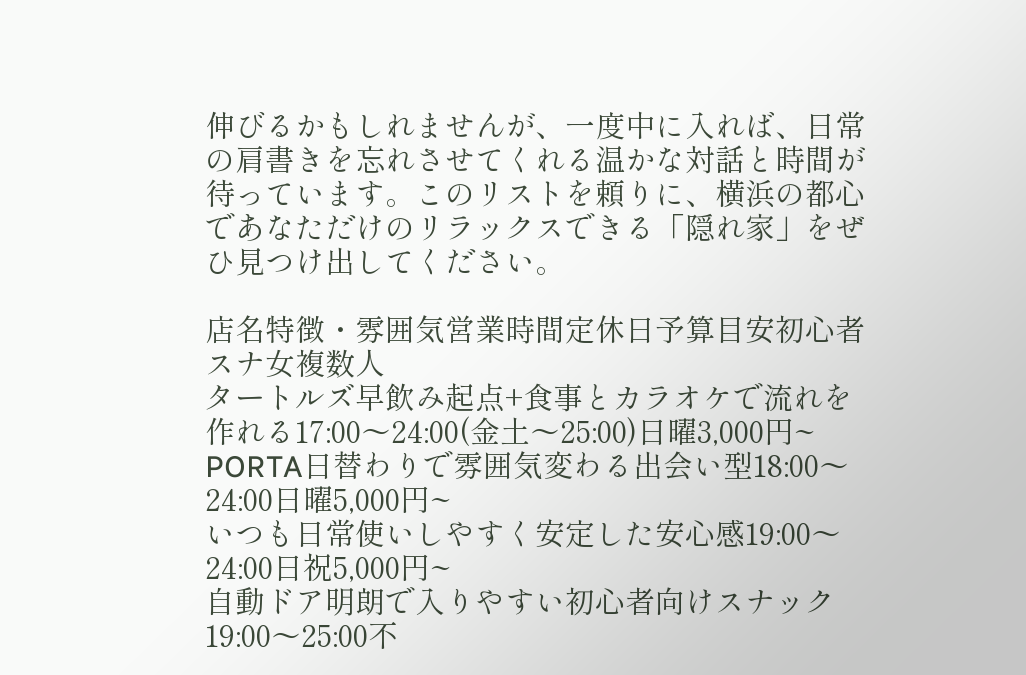伸びるかもしれませんが、一度中に入れば、日常の肩書きを忘れさせてくれる温かな対話と時間が待っています。このリストを頼りに、横浜の都心であなただけのリラックスできる「隠れ家」をぜひ見つけ出してください。

店名特徴・雰囲気営業時間定休日予算目安初心者スナ女複数人
タートルズ早飲み起点+食事とカラオケで流れを作れる17:00〜24:00(金土〜25:00)日曜3,000円~
PORTA日替わりで雰囲気変わる出会い型18:00〜24:00日曜5,000円~
いつも日常使いしやすく安定した安心感19:00〜24:00日祝5,000円~
自動ドア明朗で入りやすい初心者向けスナック19:00〜25:00不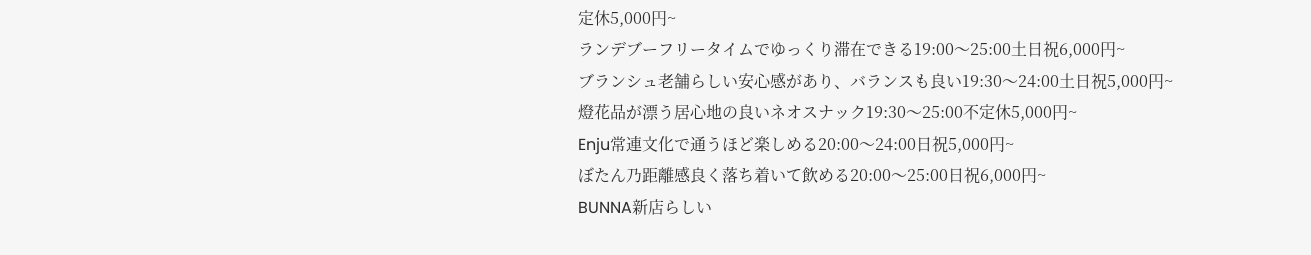定休5,000円~
ランデブーフリータイムでゆっくり滞在できる19:00〜25:00土日祝6,000円~
ブランシュ老舗らしい安心感があり、バランスも良い19:30〜24:00土日祝5,000円~
燈花品が漂う居心地の良いネオスナック19:30〜25:00不定休5,000円~
Enju常連文化で通うほど楽しめる20:00〜24:00日祝5,000円~
ぼたん乃距離感良く落ち着いて飲める20:00〜25:00日祝6,000円~
BUNNA新店らしい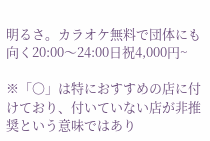明るさ。カラオケ無料で団体にも向く20:00〜24:00日祝4,000円~

※「〇」は特におすすめの店に付けており、付いていない店が非推奨という意味ではあり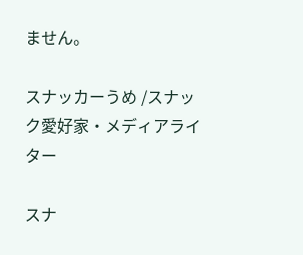ません。

スナッカーうめ /スナック愛好家・メディアライター

スナ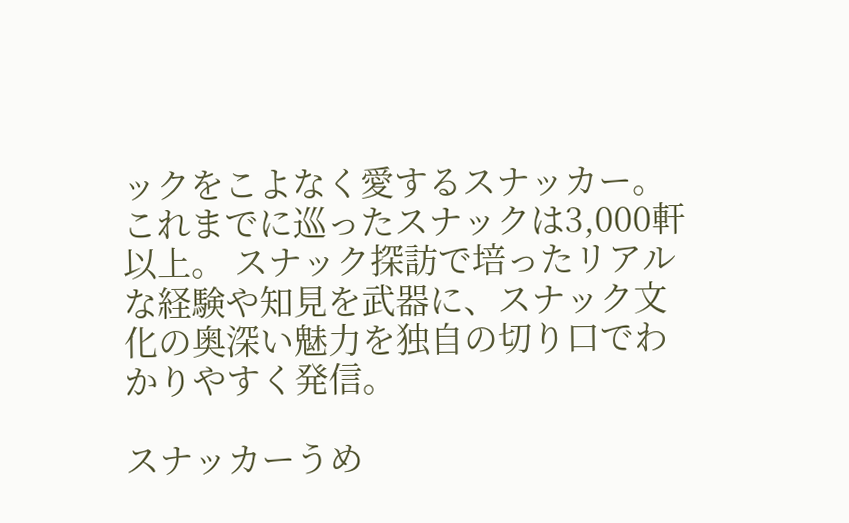ックをこよなく愛するスナッカー。これまでに巡ったスナックは3,000軒以上。 スナック探訪で培ったリアルな経験や知見を武器に、スナック文化の奥深い魅力を独自の切り口でわかりやすく発信。

スナッカーうめ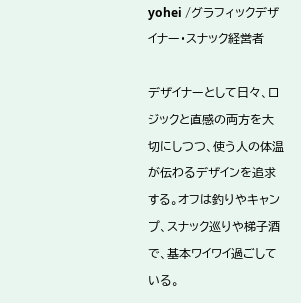yohei /グラフィックデザイナー・スナック経営者

デザイナーとして日々、ロジックと直感の両方を大切にしつつ、使う人の体温が伝わるデザインを追求する。オフは釣りやキャンプ、スナック巡りや梯子酒で、基本ワイワイ過ごしている。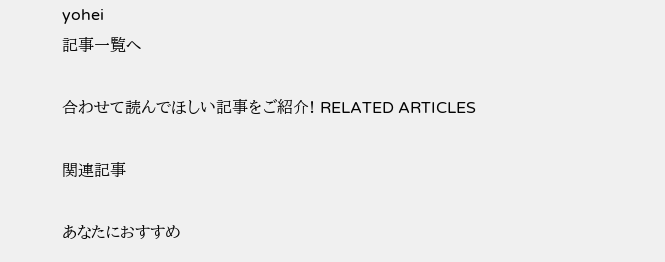yohei
記事一覧へ

合わせて読んでほしい記事をご紹介! RELATED ARTICLES

関連記事

あなたにおすすめ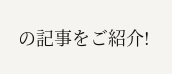の記事をご紹介!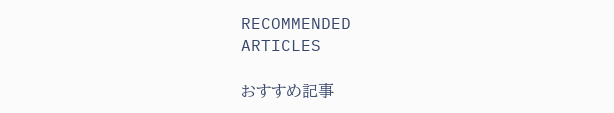RECOMMENDED
ARTICLES

おすすめ記事